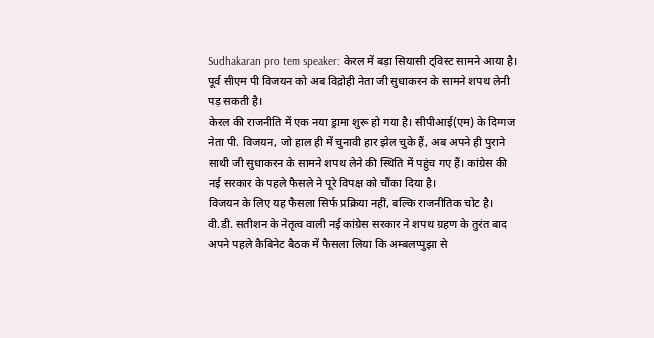Sudhakaran pro tem speaker: केरल में बड़ा सियासी ट्विस्ट सामने आया है। पूर्व सीएम पी विजयन को अब विद्रोही नेता जी सुधाकरन के सामने शपथ लेनी पड़ सकती है।
केरल की राजनीति में एक नया ड्रामा शुरू हो गया है। सीपीआई(एम) के दिग्गज नेता पी. विजयन, जो हाल ही में चुनावी हार झेल चुके हैं, अब अपने ही पुराने साथी जी सुधाकरन के सामने शपथ लेने की स्थिति में पहुंच गए हैं। कांग्रेस की नई सरकार के पहले फैसले ने पूरे विपक्ष को चौंका दिया है।
विजयन के लिए यह फैसला सिर्फ प्रक्रिया नहीं, बल्कि राजनीतिक चोट है। वी.डी. सतीशन के नेतृत्व वाली नई कांग्रेस सरकार ने शपथ ग्रहण के तुरंत बाद अपने पहले कैबिनेट बैठक में फैसला लिया कि अम्बलप्पुझा से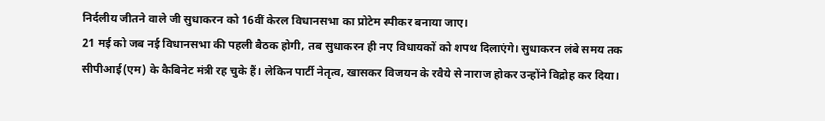निर्दलीय जीतने वाले जी सुधाकरन को 16वीं केरल विधानसभा का प्रोटेम स्पीकर बनाया जाए।
21 मई को जब नई विधानसभा की पहली बैठक होगी, तब सुधाकरन ही नए विधायकों को शपथ दिलाएंगे। सुधाकरन लंबे समय तक सीपीआई(एम) के कैबिनेट मंत्री रह चुके हैं। लेकिन पार्टी नेतृत्व, खासकर विजयन के रवैये से नाराज होकर उन्होंने विद्रोह कर दिया।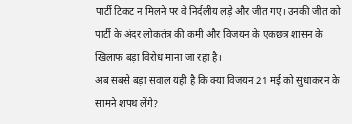पार्टी टिकट न मिलने पर वे निर्दलीय लड़े और जीत गए। उनकी जीत को पार्टी के अंदर लोकतंत्र की कमी और विजयन के एकछत्र शासन के खिलाफ बड़ा विरोध माना जा रहा है।
अब सबसे बड़ा सवाल यही है कि क्या विजयन 21 मई को सुधाकरन के सामने शपथ लेंगे?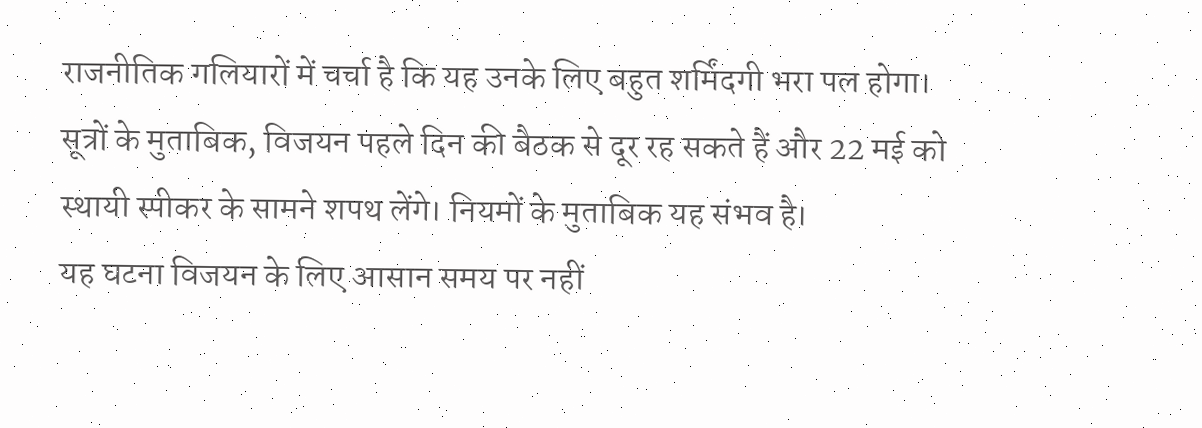राजनीतिक गलियारों में चर्चा है कि यह उनके लिए बहुत शर्मिंदगी भरा पल होगा। सूत्रों के मुताबिक, विजयन पहले दिन की बैठक से दूर रह सकते हैं और 22 मई को स्थायी स्पीकर के सामने शपथ लेंगे। नियमों के मुताबिक यह संभव है।
यह घटना विजयन के लिए आसान समय पर नहीं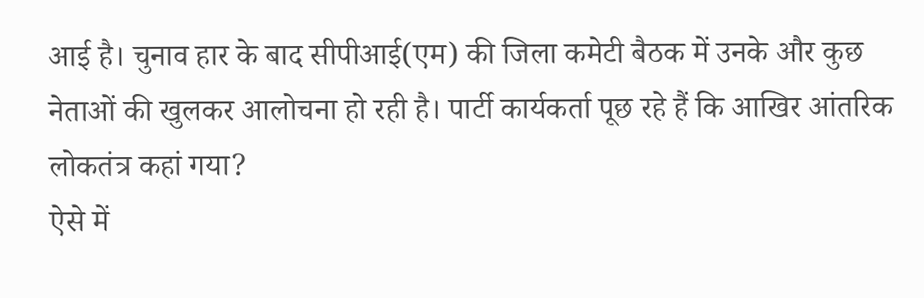आई है। चुनाव हार के बाद सीपीआई(एम) की जिला कमेटी बैठक में उनके और कुछ नेताओं की खुलकर आलोचना हो रही है। पार्टी कार्यकर्ता पूछ रहे हैं कि आखिर आंतरिक लोकतंत्र कहां गया?
ऐसे में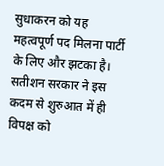सुधाकरन को यह महत्वपूर्ण पद मिलना पार्टी के लिए और झटका है। सतीशन सरकार ने इस कदम से शुरुआत में ही विपक्ष को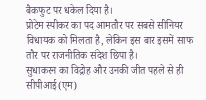बैकफुट पर धकेल दिया है।
प्रोटेम स्पीकर का पद आमतौर पर सबसे सीनियर विधायक को मिलता है, लेकिन इस बार इसमें साफ तौर पर राजनीतिक संदेश छिपा है।
सुधाकरन का विद्रोह और उनकी जीत पहले से ही सीपीआई(एम)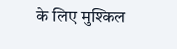के लिए मुश्किल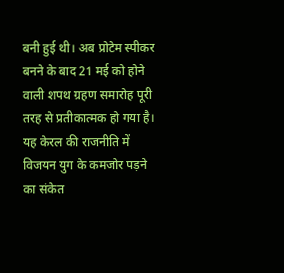बनी हुई थी। अब प्रोटेम स्पीकर बनने के बाद 21 मई को होने वाली शपथ ग्रहण समारोह पूरी तरह से प्रतीकात्मक हो गया है। यह केरल की राजनीति में विजयन युग के कमजोर पड़ने का संकेत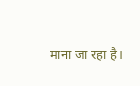माना जा रहा है।